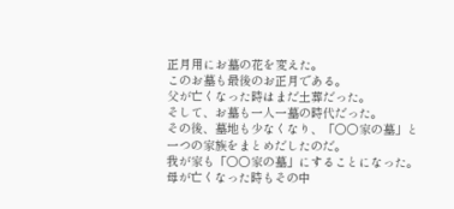正月用にお墓の花を変えた。
このお墓も最後のお正月である。
父が亡くなった時はまだ土葬だった。
そして、お墓も一人一墓の時代だった。
その後、墓地も少なくなり、「○○家の墓」と
一つの家族をまとめだしたのだ。
我が家も「○○家の墓」にすることになった。
母が亡くなった時もその中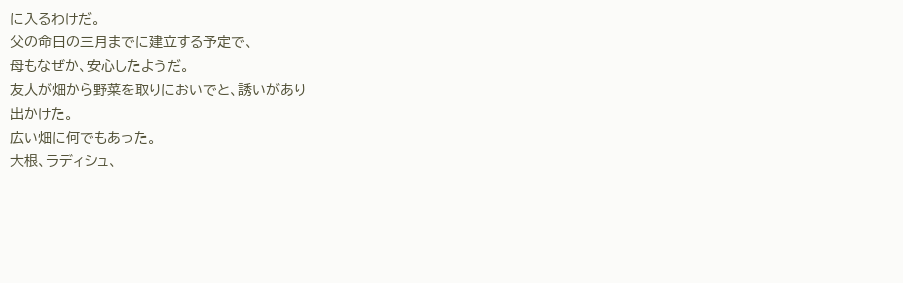に入るわけだ。
父の命日の三月までに建立する予定で、
母もなぜか、安心したようだ。
友人が畑から野菜を取りにおいでと、誘いがあり
出かけた。
広い畑に何でもあった。
大根、ラディシュ、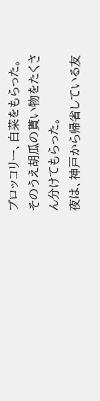ブロッコリー、白菜をもらった。
そのうえ胡瓜の貰い物をたくさん分けてもらった。
夜は、神戸から帰省している友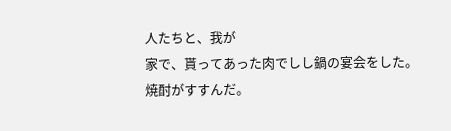人たちと、我が
家で、貰ってあった肉でしし鍋の宴会をした。
焼酎がすすんだ。